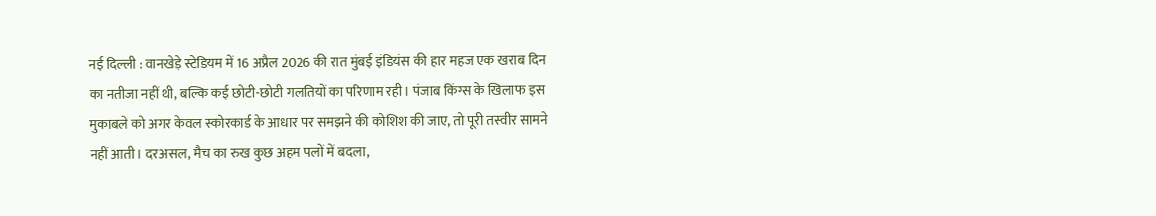नई दिल्ली : वानखेड़े स्टेडियम में 16 अप्रैल 2026 की रात मुंबई इंडियंस की हार महज एक खराब दिन का नतीजा नहीं थी, बल्कि कई छोटी-छोटी गलतियों का परिणाम रही। पंजाब किंग्स के खिलाफ इस मुकाबले को अगर केवल स्कोरकार्ड के आधार पर समझने की कोशिश की जाए, तो पूरी तस्वीर सामने नहीं आती। दरअसल, मैच का रुख कुछ अहम पलों में बदला,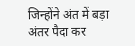जिन्होंने अंत में बड़ा अंतर पैदा कर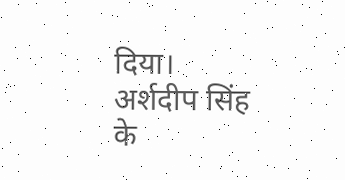दिया।
अर्शदीप सिंह के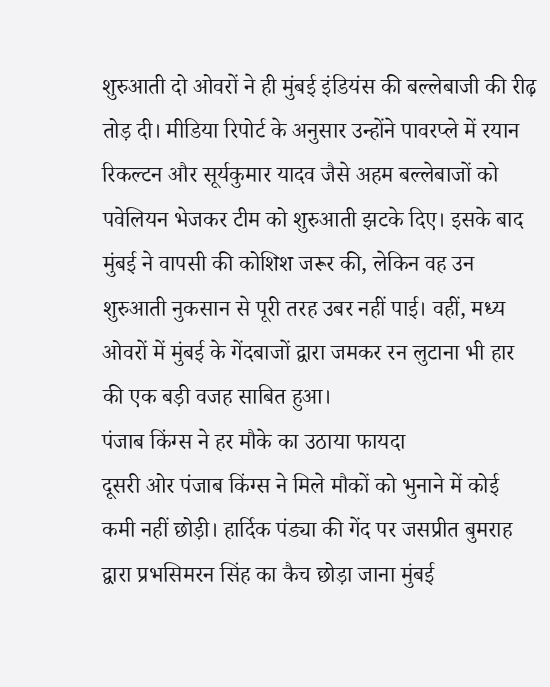शुरुआती दो ओवरों ने ही मुंबई इंडियंस की बल्लेबाजी की रीढ़ तोड़ दी। मीडिया रिपोर्ट के अनुसार उन्होंने पावरप्ले में रयान रिकल्टन और सूर्यकुमार यादव जैसे अहम बल्लेबाजों को पवेलियन भेजकर टीम को शुरुआती झटके दिए। इसके बाद मुंबई ने वापसी की कोशिश जरूर की, लेकिन वह उन शुरुआती नुकसान से पूरी तरह उबर नहीं पाई। वहीं, मध्य ओवरों में मुंबई के गेंदबाजों द्वारा जमकर रन लुटाना भी हार की एक बड़ी वजह साबित हुआ।
पंजाब किंग्स ने हर मौके का उठाया फायदा
दूसरी ओर पंजाब किंग्स ने मिले मौकों को भुनाने में कोई कमी नहीं छोड़ी। हार्दिक पंड्या की गेंद पर जसप्रीत बुमराह द्वारा प्रभसिमरन सिंह का कैच छोड़ा जाना मुंबई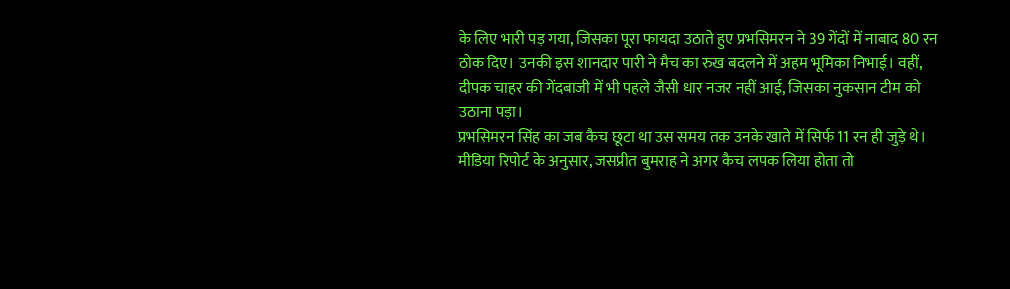के लिए भारी पड़ गया, जिसका पूरा फायदा उठाते हुए प्रभसिमरन ने 39 गेंदों में नाबाद 80 रन ठोक दिए। उनकी इस शानदार पारी ने मैच का रुख बदलने में अहम भूमिका निभाई। वहीं, दीपक चाहर की गेंदबाजी में भी पहले जैसी धार नजर नहीं आई, जिसका नुकसान टीम को उठाना पड़ा।
प्रभसिमरन सिंह का जब कैच छूटा था उस समय तक उनके खाते में सिर्फ 11 रन ही जुड़े थे। मीडिया रिपोर्ट के अनुसार, जसप्रीत बुमराह ने अगर कैच लपक लिया होता तो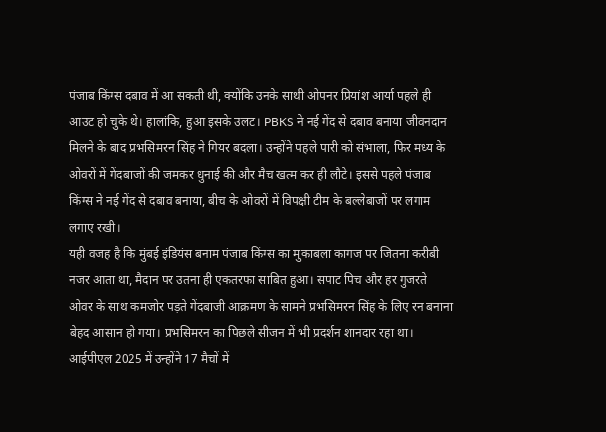पंजाब किंग्स दबाव में आ सकती थी, क्योंकि उनके साथी ओपनर प्रियांश आर्या पहले ही आउट हो चुके थे। हालांकि, हुआ इसके उलट। PBKS ने नई गेंद से दबाव बनाया जीवनदान मिलने के बाद प्रभसिमरन सिंह ने गियर बदला। उन्होंने पहले पारी को संभाला, फिर मध्य के ओवरों में गेंदबाजों की जमकर धुनाई की और मैच खत्म कर ही लौटे। इससे पहले पंजाब किंग्स ने नई गेंद से दबाव बनाया, बीच के ओवरों में विपक्षी टीम के बल्लेबाजों पर लगाम लगाए रखी।
यही वजह है कि मुंबई इंडियंस बनाम पंजाब किंग्स का मुकाबला कागज पर जितना करीबी नजर आता था, मैदान पर उतना ही एकतरफा साबित हुआ। सपाट पिच और हर गुजरते ओवर के साथ कमजोर पड़ते गेंदबाजी आक्रमण के सामने प्रभसिमरन सिंह के लिए रन बनाना बेहद आसान हो गया। प्रभसिमरन का पिछले सीजन में भी प्रदर्शन शानदार रहा था। आईपीएल 2025 में उन्होंने 17 मैचों में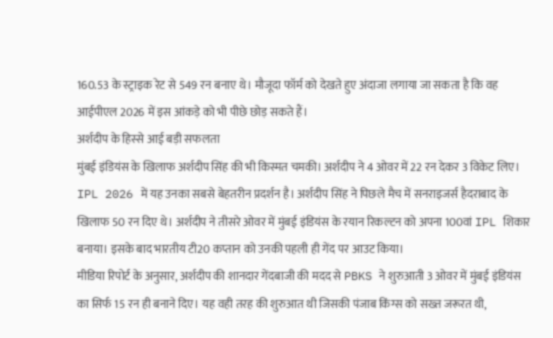160.53 के स्ट्राइक रेट से 549 रन बनाए थे। मौजूदा फॉर्म को देखते हुए अंदाजा लगाया जा सकता है कि वह आईपीएल 2026 में इस आंकड़े को भी पीछे छोड़ सकते हैं।
अर्शदीप के हिस्से आई बड़ी सफलता
मुंबई इंडियंस के खिलाफ अर्शदीप सिंह की भी किस्मत चमकी। अर्शदीप ने 4 ओवर में 22 रन देकर 3 विकेट लिए। IPL 2026 में यह उनका सबसे बेहतरीन प्रदर्शन है। अर्शदीप सिंह ने पिछले मैच में सनराइजर्स हैदराबाद के खिलाफ 50 रन दिए थे। अर्शदीप ने तीसरे ओवर में मुंबई इंडियंस के रयान रिकल्टन को अपना 100वां IPL शिकार बनाया। इसके बाद भारतीय टी20 कप्तान को उनकी पहली ही गेंद पर आउट किया।
मीडिया रिपोर्ट के अनुसार, अर्शदीप की शानदार गेंदबाजी की मदद से PBKS ने शुरुआती 3 ओवर में मुंबई इंडियंस का सिर्फ 15 रन ही बनाने दिए। यह वही तरह की शुरुआत थी जिसकी पंजाब किंग्स को सख्त जरूरत थी,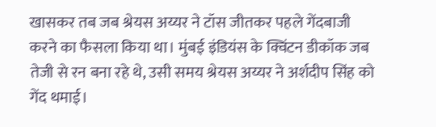खासकर तब जब श्रेयस अय्यर ने टॉस जीतकर पहले गेंदबाजी करने का फैसला किया था। मुंबई इंडियंस के क्विंटन डीकॉक जब तेजी से रन बना रहे थे, उसी समय श्रेयस अय्यर ने अर्शदीप सिंह को गेंद थमाई।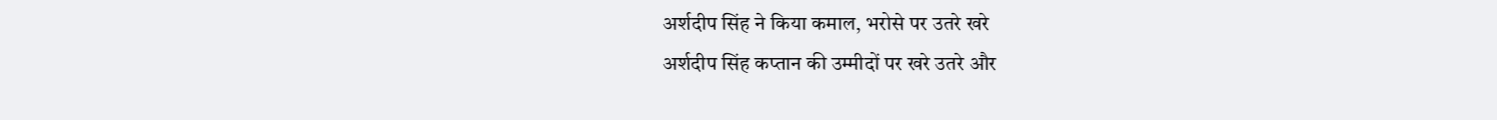अर्शदीप सिंह ने किया कमाल, भरोसे पर उतरे खरे
अर्शदीप सिंह कप्तान की उम्मीदों पर खरे उतरे और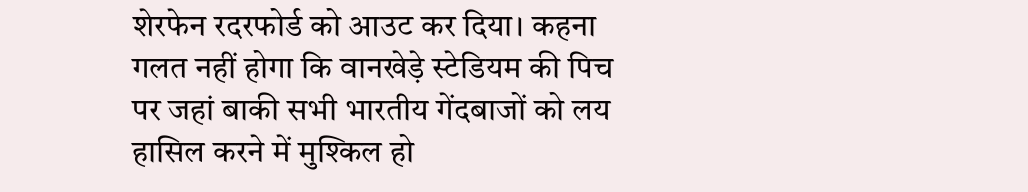शेरफेन रदरफोर्ड को आउट कर दिया। कहना गलत नहीं होगा कि वानखेड़े स्टेडियम की पिच पर जहां बाकी सभी भारतीय गेंदबाजों को लय हासिल करने में मुश्किल हो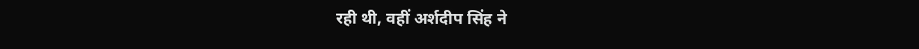रही थी, वहीं अर्शदीप सिंह ने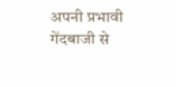अपनी प्रभावी गेंदबाजी से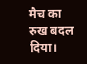मैच का रुख बदल दिया।